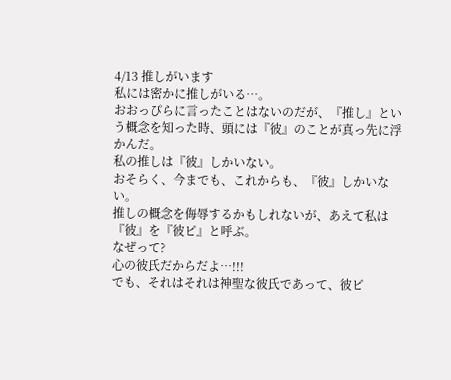4/13 推しがいます
私には密かに推しがいる…。
おおっぴらに言ったことはないのだが、『推し』という概念を知った時、頭には『彼』のことが真っ先に浮かんだ。
私の推しは『彼』しかいない。
おそらく、今までも、これからも、『彼』しかいない。
推しの概念を侮辱するかもしれないが、あえて私は『彼』を『彼ピ』と呼ぶ。
なぜって?
心の彼氏だからだよ…!!!
でも、それはそれは神聖な彼氏であって、彼ピ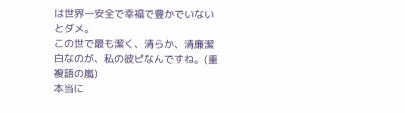は世界一安全で幸福で豊かでいないとダメ。
この世で最も潔く、清らか、清廉潔白なのが、私の彼ピなんですね。(重複語の嵐)
本当に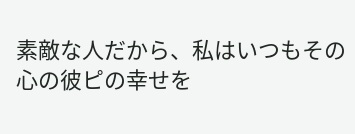素敵な人だから、私はいつもその心の彼ピの幸せを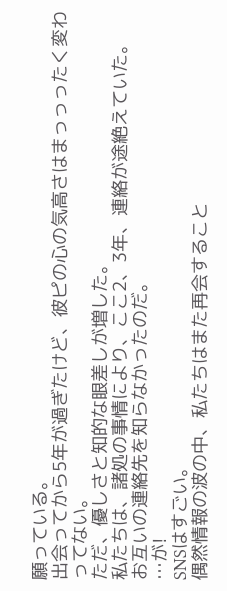願っている。
出会ってから5年が過ぎたけど、彼ピの心の気高さはまっっったく変わってない。
ただ、優しさと知的な眼差しが増した。
私たちは、諸処の事情により、ここ2、3年、連絡が途絶えていた。
お互いの連絡先を知らなかったのだ。
…が!
SNSはすごい。
偶然情報の波の中、私たちはまた再会すること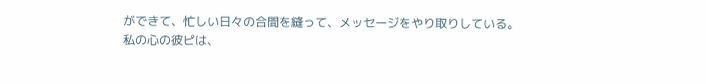ができて、忙しい日々の合間を縫って、メッセージをやり取りしている。
私の心の彼ピは、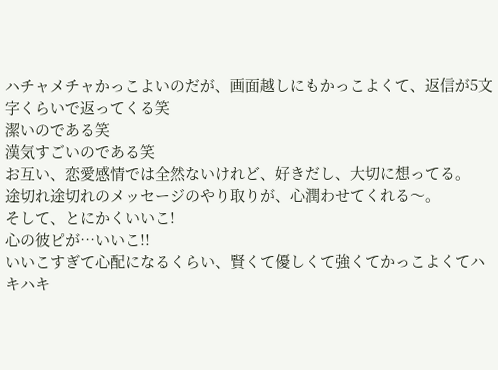ハチャメチャかっこよいのだが、画面越しにもかっこよくて、返信が5文字くらいで返ってくる笑
潔いのである笑
漢気すごいのである笑
お互い、恋愛感情では全然ないけれど、好きだし、大切に想ってる。
途切れ途切れのメッセージのやり取りが、心潤わせてくれる〜。
そして、とにかくいいこ!
心の彼ピが…いいこ!!
いいこすぎて心配になるくらい、賢くて優しくて強くてかっこよくてハキハキ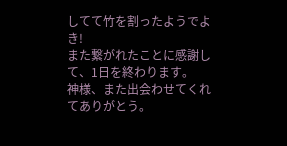してて竹を割ったようでよき!
また繋がれたことに感謝して、1日を終わります。
神様、また出会わせてくれてありがとう。